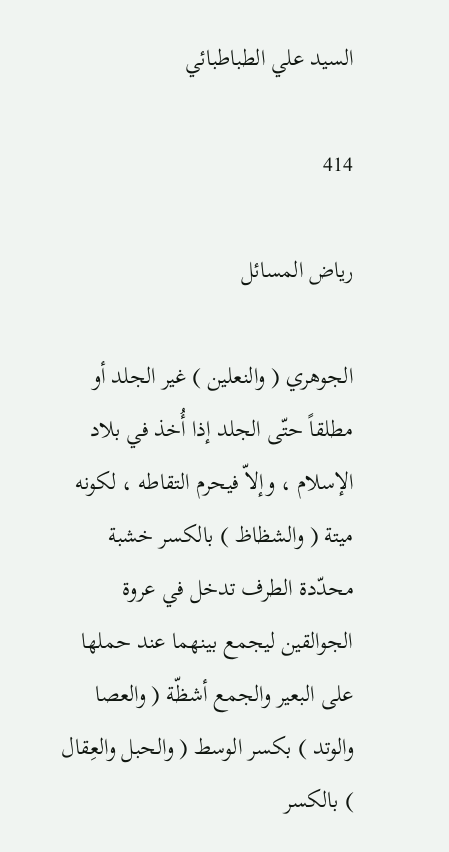السيد علي الطباطبائي

414

رياض المسائل

الجوهري ( والنعلين ) غير الجلد أو مطلقاً حتّى الجلد إذا أُخذ في بلاد الإسلام ، وإلاّ فيحرم التقاطه ، لكونه ميتة ( والشظاظ ) بالكسر خشبة محدّدة الطرف تدخل في عروة الجوالقين ليجمع بينهما عند حملها على البعير والجمع أشظّة ( والعصا والوتد ) بكسر الوسط ( والحبل والعِقال ) بالكسر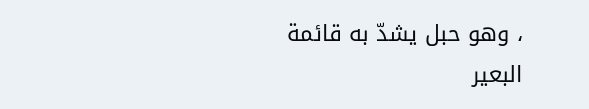، وهو حبل يشدّ به قائمة البعير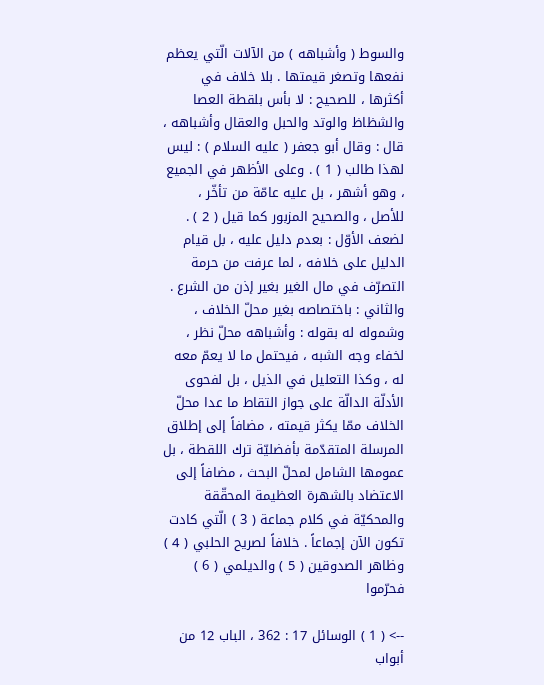والسوط ( وأشباهه ) من الآلات الّتي يعظم نفعها وتصغر قيمتها . بلا خلاف في أكثرها ، للصحيح : لا بأس بلقطة العصا والشظاظ والوتد والحبل والعقال وأشباهه ، قال : وقال أبو جعفر ( عليه السلام ) : ليس لهذا طالب ( 1 ) . وعلى الأظهر في الجميع ، وهو أشهر ، بل عليه عامّة من تأخّر ، للأصل ، والصحيح المزبور كما قيل ( 2 ) . لضعف الأوّل : بعدم دليل عليه ، بل قيام الدليل على خلافه ، لما عرفت من حرمة التصرّف في مال الغير بغير إذن من الشرع . والثاني : باختصاصه بغير محلّ الخلاف ، وشموله له بقوله : وأشباهه محلّ نظر ، لخفاء وجه الشبه ، فيحتمل ما لا يعمّ معه له ، وكذا التعليل في الذيل ، بل لفحوى الأدلّة الدالّة على جواز التقاط ما عدا محلّ الخلاف ممّا يكثر قيمته ، مضافاً إلى إطلاق المرسلة المتقدّمة بأفضليّة ترك اللقطة ، بل عمومها الشامل لمحلّ البحث ، مضافاً إلى الاعتضاد بالشهرة العظيمة المحقّقة والمحكيّة في كلام جماعة ( 3 ) الّتي كادت تكون الآن إجماعاً . خلافاً لصريح الحلبي ( 4 ) وظاهر الصدوقين ( 5 ) والديلمي ( 6 ) فحرّموا

--> ( 1 ) الوسائل 17 : 362 ، الباب 12 من أبواب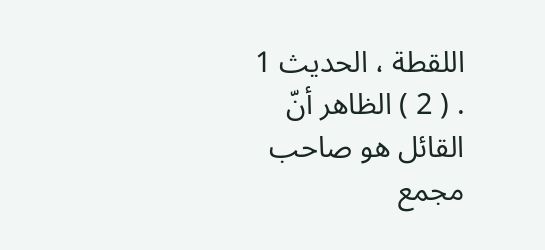اللقطة ، الحديث 1 . ( 2 ) الظاهر أنّ القائل هو صاحب مجمع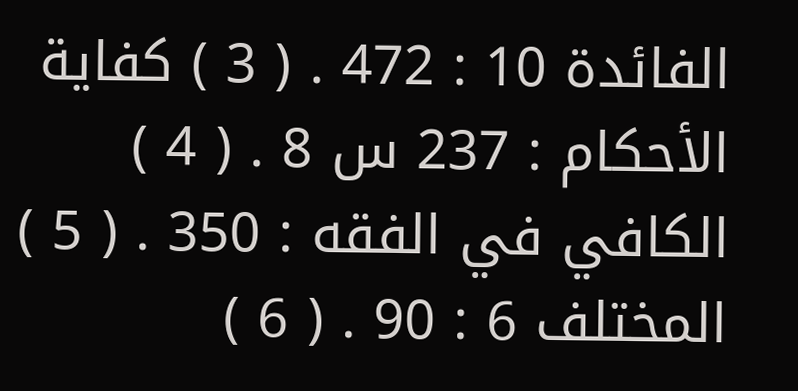الفائدة 10 : 472 . ( 3 ) كفاية الأحكام : 237 س 8 . ( 4 ) الكافي في الفقه : 350 . ( 5 ) المختلف 6 : 90 . ( 6 )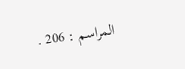المراسم : 206 .